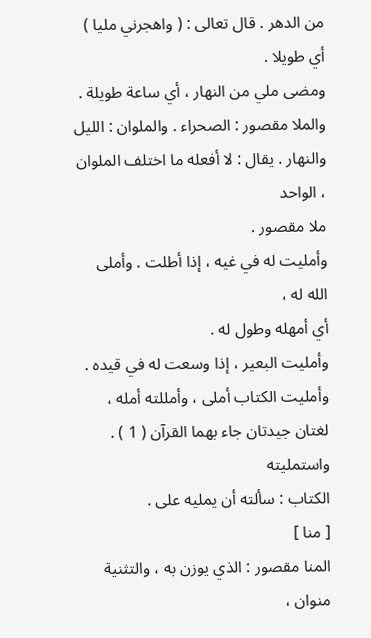من الدهر . قال تعالى : ( واهجرني مليا )
أي طويلا .
ومضى ملي من النهار ، أي ساعة طويلة .
والملا مقصور : الصحراء . والملوان : الليل
والنهار . يقال : لا أفعله ما اختلف الملوان ، الواحد
ملا مقصور .
وأمليت له في غيه ، إذا أطلت . وأملى الله له ،
أي أمهله وطول له .
وأمليت البعير ، إذا وسعت له في قيده .
وأمليت الكتاب أملى ، وأمللته أمله ،
لغتان جيدتان جاء بهما القرآن ( 1 ) . واستمليته
الكتاب : سألته أن يمليه على .
[ منا ]
المنا مقصور : الذي يوزن به ، والتثنية منوان ،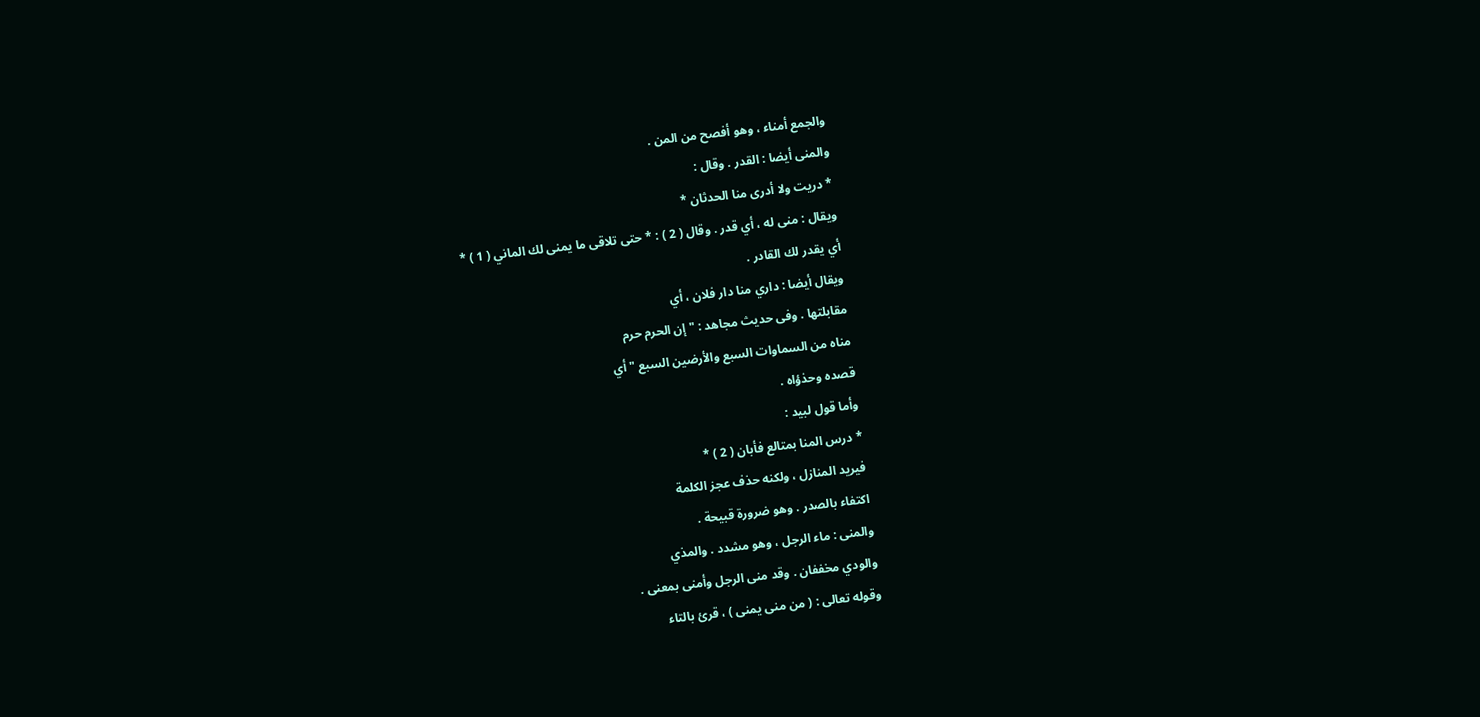والجمع أمناء ، وهو أفصح من المن .
والمنى أيضا : القدر . وقال :
* دريت ولا أدرى منا الحدثان *
ويقال : منى له ، أي قدر . وقال ( 2 ) : * حتى تلاقى ما يمنى لك الماني ( 1 ) *
أي يقدر لك القادر .
ويقال أيضا : داري منا دار فلان ، أي
مقابلتها . وفى حديث مجاهد : " إن الحرم حرم
مناه من السماوات السبع والأرضين السبع " أي
قصده وحذؤاه .
وأما قول لبيد :
* درس المنا بمتالع فأبان ( 2 ) *
فيريد المنازل ، ولكنه حذف عجز الكلمة
اكتفاء بالصدر . وهو ضرورة قبيحة .
والمنى : ماء الرجل ، وهو مشدد . والمذي
والودي مخففان . وقد منى الرجل وأمنى بمعنى .
وقوله تعالى : ( من منى يمنى ) ، قرئ بالتاء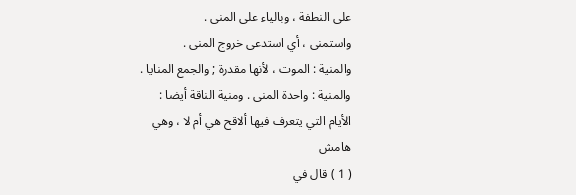على النطفة ، وبالياء على المنى .
واستمنى ، أي استدعى خروج المنى .
والمنية : الموت ، لأنها مقدرة ; والجمع المنايا .
والمنية : واحدة المنى . ومنية الناقة أيضا :
الأيام التي يتعرف فيها ألاقح هي أم لا ، وهي
هامش
( 1 ) قال في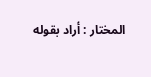المختار : أراد بقوله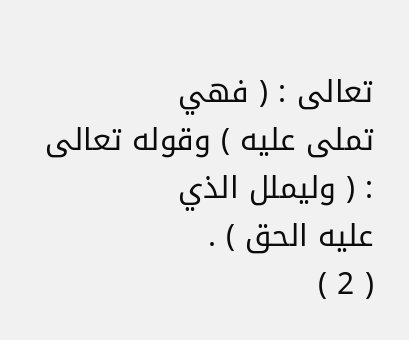تعالى : ( فهي
تملى عليه ) وقوله تعالى : ( وليملل الذي
عليه الحق ) .
( 2 )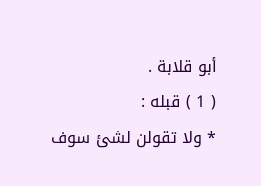أبو قلابة .
( 1 ) قبله :
* ولا تقولن لشئ سوف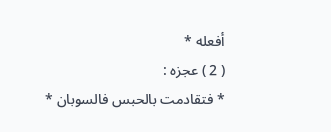أفعله *
( 2 ) عجزه :
* فتقادمت بالحبس فالسوبان *